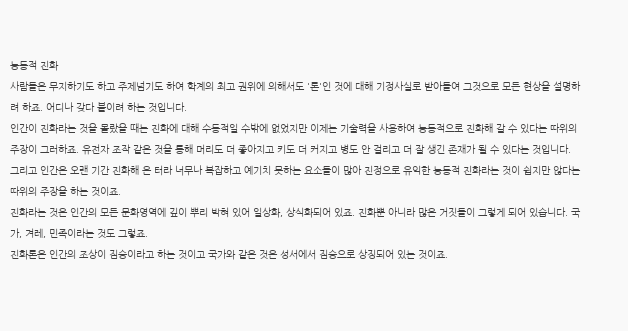능동적 진화
사람들은 무지하기도 하고 주제넘기도 하여 학계의 최고 권위에 의해서도 '론'인 것에 대해 기정사실로 받아들여 그것으로 모든 현상을 설명하려 하죠. 어디나 갖다 붙이려 하는 것입니다.
인간이 진화라는 것을 몰랐을 때는 진화에 대해 수동적일 수밖에 없었지만 이제는 기술력을 사용하여 능동적으로 진화해 갈 수 있다는 따위의 주장이 그러하죠. 유전자 조작 같은 것을 통해 머리도 더 좋아지고 키도 더 커지고 병도 안 걸리고 더 잘 생긴 존재가 될 수 있다는 것입니다.
그리고 인간은 오랜 기간 진화해 온 터라 너무나 복잡하고 예기치 못하는 요소들이 많아 진정으로 유익한 능동적 진화라는 것이 쉽지만 않다는 따위의 주장을 하는 것이죠.
진화라는 것은 인간의 모든 문화영역에 깊이 뿌리 박혀 있어 일상화, 상식화되어 있죠. 진화뿐 아니라 많은 거짓들이 그렇게 되어 있습니다. 국가, 겨레, 민족이라는 것도 그렇죠.
진화론은 인간의 조상이 짐승이라고 하는 것이고 국가와 같은 것은 성서에서 짐승으로 상징되어 있는 것이죠.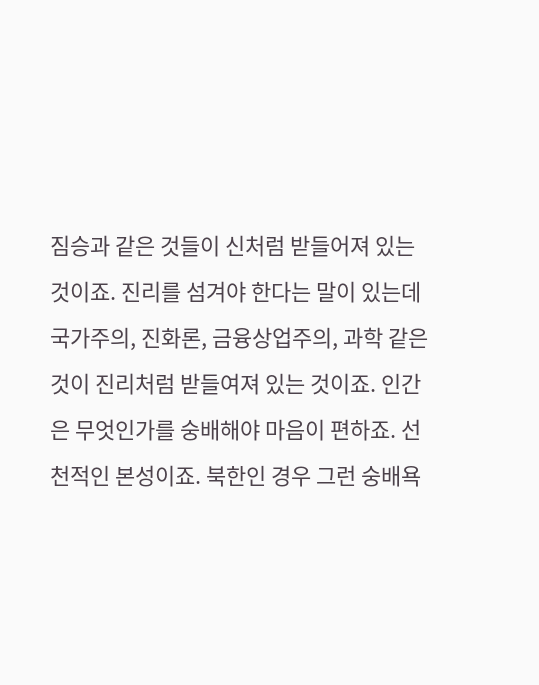짐승과 같은 것들이 신처럼 받들어져 있는 것이죠. 진리를 섬겨야 한다는 말이 있는데 국가주의, 진화론, 금융상업주의, 과학 같은 것이 진리처럼 받들여져 있는 것이죠. 인간은 무엇인가를 숭배해야 마음이 편하죠. 선천적인 본성이죠. 북한인 경우 그런 숭배욕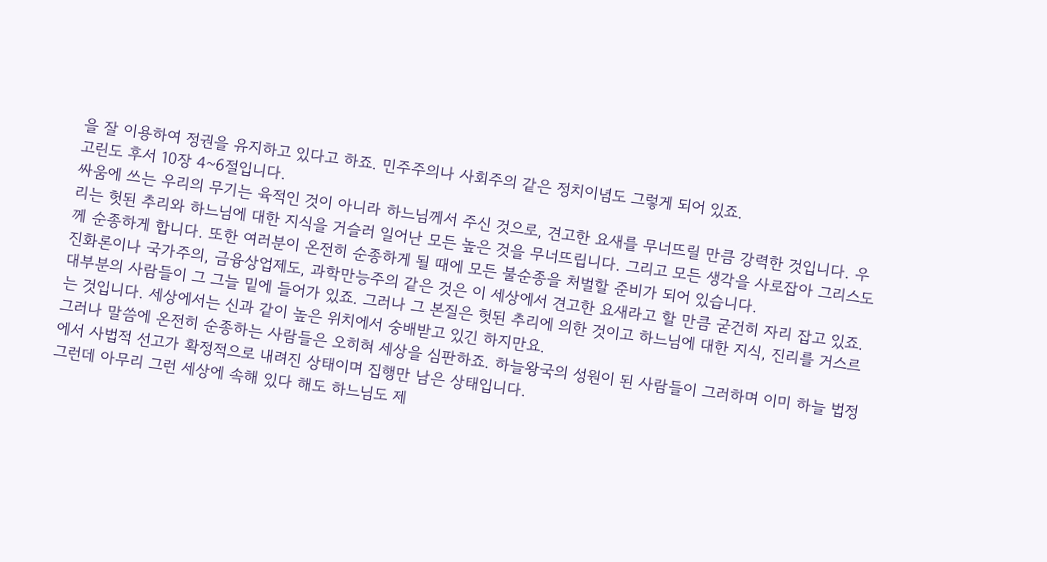을 잘 이용하여 정권을 유지하고 있다고 하죠. 민주주의나 사회주의 같은 정치이념도 그렇게 되어 있죠.
고린도 후서 10장 4~6절입니다.
싸움에 쓰는 우리의 무기는 육적인 것이 아니라 하느님께서 주신 것으로, 견고한 요새를 무너뜨릴 만큼 강력한 것입니다. 우리는 헛된 추리와 하느님에 대한 지식을 거슬러 일어난 모든 높은 것을 무너뜨립니다. 그리고 모든 생각을 사로잡아 그리스도께 순종하게 합니다. 또한 여러분이 온전히 순종하게 될 때에 모든 불순종을 처벌할 준비가 되어 있습니다.
진화론이나 국가주의, 금융상업제도, 과학만능주의 같은 것은 이 세상에서 견고한 요새라고 할 만큼 굳건히 자리 잡고 있죠. 대부분의 사람들이 그 그늘 밑에 들어가 있죠. 그러나 그 본질은 헛된 추리에 의한 것이고 하느님에 대한 지식, 진리를 거스르는 것입니다. 세상에서는 신과 같이 높은 위치에서 숭배받고 있긴 하지만요.
그러나 말씀에 온전히 순종하는 사람들은 오히혀 세상을 심판하죠. 하늘왕국의 성원이 된 사람들이 그러하며 이미 하늘 법정에서 사법적 선고가 확정적으로 내려진 상태이며 집행만 남은 상태입니다.
그런데 아무리 그런 세상에 속해 있다 해도 하느님도 제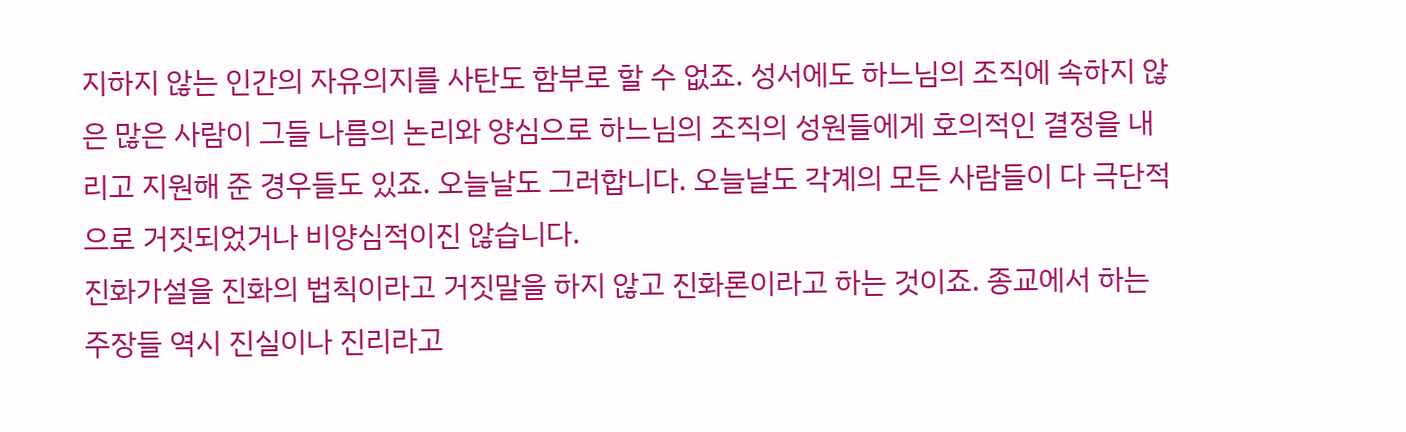지하지 않는 인간의 자유의지를 사탄도 함부로 할 수 없죠. 성서에도 하느님의 조직에 속하지 않은 많은 사람이 그들 나름의 논리와 양심으로 하느님의 조직의 성원들에게 호의적인 결정을 내리고 지원해 준 경우들도 있죠. 오늘날도 그러합니다. 오늘날도 각계의 모든 사람들이 다 극단적으로 거짓되었거나 비양심적이진 않습니다.
진화가설을 진화의 법칙이라고 거짓말을 하지 않고 진화론이라고 하는 것이죠. 종교에서 하는 주장들 역시 진실이나 진리라고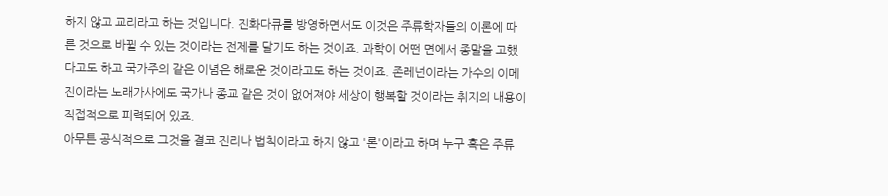하지 않고 교리라고 하는 것입니다. 진화다큐를 방영하면서도 이것은 주류학자들의 이론에 따른 것으로 바뀔 수 있는 것이라는 전제를 달기도 하는 것이죠. 과학이 어떤 면에서 종말을 고했다고도 하고 국가주의 같은 이념은 해로운 것이라고도 하는 것이죠. 존레넌이라는 가수의 이메진이라는 노래가사에도 국가나 종교 같은 것이 없어져야 세상이 행복할 것이라는 취지의 내용이 직접적으로 피력되어 있죠.
아무튼 공식적으로 그것을 결코 진리나 법칙이라고 하지 않고 '론'이라고 하며 누구 혹은 주류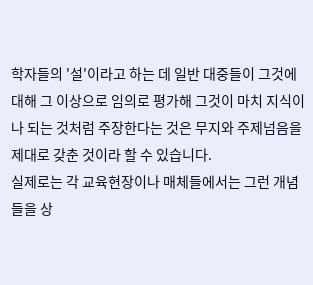학자들의 '설'이라고 하는 데 일반 대중들이 그것에 대해 그 이상으로 임의로 평가해 그것이 마치 지식이나 되는 것처럼 주장한다는 것은 무지와 주제넘음을 제대로 갖춘 것이라 할 수 있습니다.
실제로는 각 교육현장이나 매체들에서는 그런 개념들을 상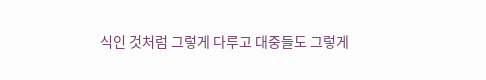식인 것처럼 그렇게 다루고 대중들도 그렇게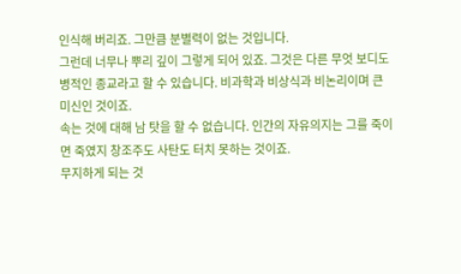인식해 버리죠. 그만큼 분별력이 없는 것입니다.
그런데 너무나 뿌리 깊이 그렇게 되어 있죠. 그것은 다른 무엇 보디도 병적인 종교라고 할 수 있습니다. 비과학과 비상식과 비논리이며 큰 미신인 것이죠.
속는 것에 대해 남 탓을 할 수 없습니다. 인간의 자유의지는 그를 죽이면 죽였지 창조주도 사탄도 터치 못하는 것이죠.
무지하게 되는 것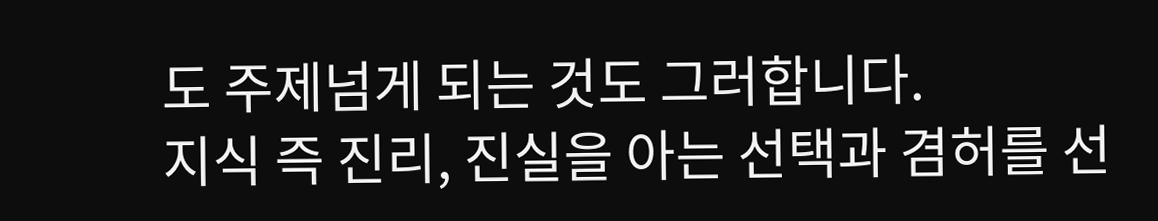도 주제넘게 되는 것도 그러합니다.
지식 즉 진리, 진실을 아는 선택과 겸허를 선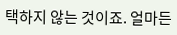택하지 않는 것이죠. 얼마든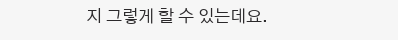지 그렇게 할 수 있는데요.